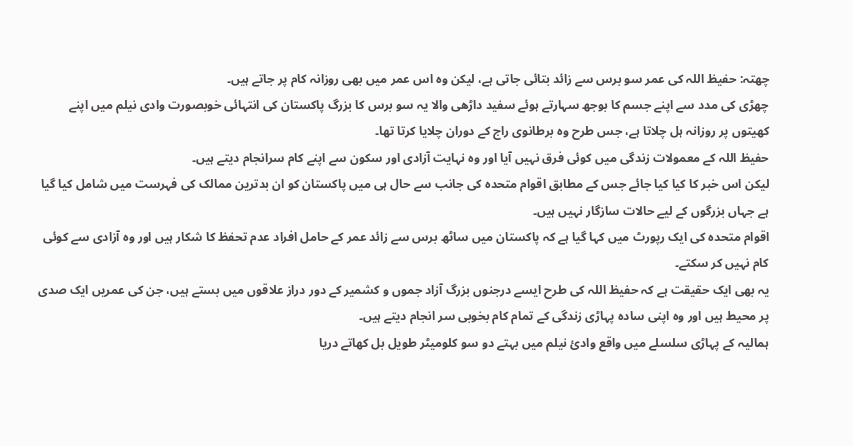چھتہ: حفیظ اللہ کی عمر سو برس سے زائد بتائی جاتی ہے، لیکن وہ اس عمر میں بھی روزانہ کام پر جاتے ہیں۔
چھڑی کی مدد سے اپنے جسم کا بوجھ سہارتے ہوئے سفید داڑھی والا یہ سو برس کا بزرگ پاکستان کی انتہائی خوبصورت وادی نیلم میں اپنے کھیتوں پر روزانہ ہل چلاتا ہے، جس طرح وہ برطانوی راج کے دوران چلایا کرتا تھا۔
حفیظ اللہ کے معمولات زندگی میں کوئی فرق نہیں آیا اور وہ نہایت آزادی اور سکون سے اپنے کام سرانجام دیتے ہیں۔
لیکن اس خبر کا کیا کیا جائے جس کے مطابق اقوام متحدہ کی جانب سے حال ہی میں پاکستان کو ان بدترین ممالک کی فہرست میں شامل کیا گیا ہے جہاں بزرگوں کے لیے حالات سازگار نہیں ہیں۔
اقوام متحدہ کی ایک رپورٹ میں کہا گیا ہے کہ پاکستان میں ساٹھ برس سے زائد عمر کے حامل افراد عدم تحفظ کا شکار ہیں اور وہ آزادی سے کوئی کام نہیں کر سکتے۔
یہ بھی ایک حقیقت ہے کہ حفیظ اللہ کی طرح ایسے درجنوں بزرگ آزاد جموں و کشمیر کے دور دراز علاقوں میں بستے ہیں، جن کی عمریں ایک صدی پر محیط ہیں اور وہ اپنی سادہ پہاڑی زندگی کے تمام کام بخوبی سر انجام دیتے ہیں۔
ہمالیہ کے پہاڑی سلسلے میں واقع وادیٔ نیلم میں بہتے دو سو کلومیٹر طویل بل کھاتے دریا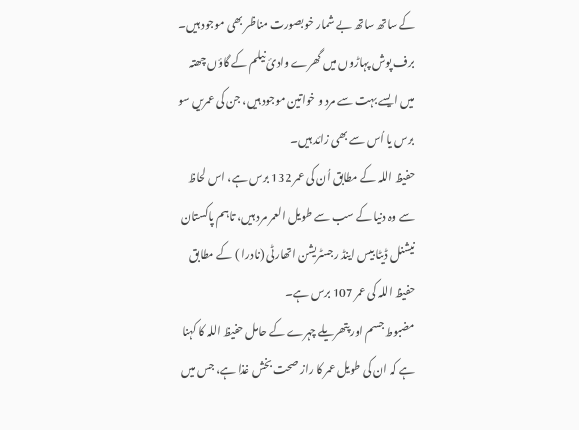کے ساتھ ساتھ بے شمار خوبصورت مناظر بھی موجود ہیں۔
برف پوش پہاڑوں میں گھرے وادیٔ نیلم کے گاؤں چھتہ میں ایسے بہت سے مرد و خواتین موجود ہیں، جن کی عمریں سو برس یا اُس سے بھی زائد ہیں۔
حفیظ اللہ کے مطابق اُن کی عمر 132 برس ہے، اس لحاظ سے وہ دنیا کے سب سے طویل العمر مرد ہیں، تاہم پاکستان نیشنل ڈیٹا بیس اینڈ رجسٹریشن اتھارٹی (نادرا ) کے مطابق حفیظ اللہ کی عمر 107 برس ہے۔
مضبوط جسم اور پتھریلے چہرے کے حامل حفیظ اللہ کا کہنا ہے کہ ان کی طویل عمر کا راز صحت بخش غذا ہے، جس میں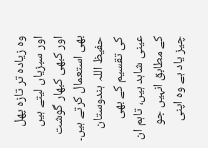وہ زیادہ تر تازہ پھل اور سبزیاں لیتے ہیں اور کبھی کبھار گوشت بھی استعمال کرتے ہیں۔
حفیظ اللہ ہندوستان کی تقسیم کے بھی عینی شاہد ہیں، تاہم ان کے مطابق انہیں جو چیز یاد ہے وہ اپنی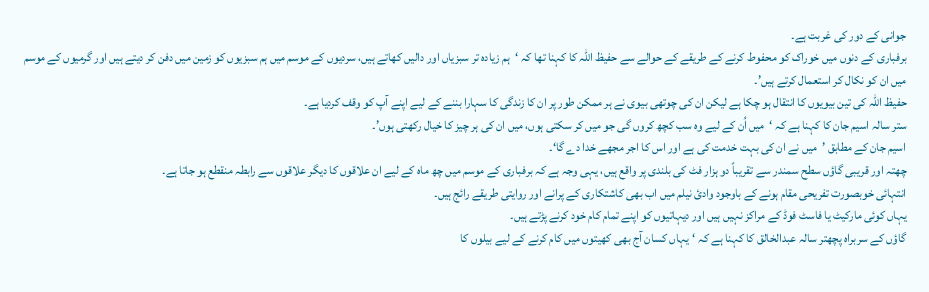جوانی کے دور کی غربت ہے۔
برفباری کے دنوں میں خوراک کو محفوط کرنے کے طریقے کے حوالے سے حفیظ اللہ کا کہنا تھا کہ ‘ہم زیادہ تر سبزیاں اور دالیں کھاتے ہیں، سردیوں کے موسم میں ہم سبزیوں کو زمین میں دفن کر دیتے ہیں اور گرمیوں کے موسم میں ان کو نکال کر استعمال کرتے ہیں’۔
حفیظ اللہ کی تین بیویوں کا انتقال ہو چکا ہے لیکن ان کی چوتھی بیوی نے ہر ممکن طور پر ان کا زندگی کا سہارا بننے کے لیے اپنے آپ کو وقف کردیا ہے۔
ستر سالہ اسیم جان کا کہنا ہے کہ ‘میں اُن کے لیے وہ سب کچھ کروں گی جو میں کر سکتی ہوں، میں ان کی ہر چیز کا خیال رکھتی ہوں’۔
اسیم جان کے مطابق ’میں نے ان کی بہت خدمت کی ہے اور اس کا اجر مجھے خدا دے گا‘۔
چھتہ اور قریبی گاؤں سطح سمندر سے تقریباً دو ہزار فٹ کی بلندی پر واقع ہیں، یہی وجہ ہے کہ برفباری کے موسم میں چھ ماہ کے لیے ان علاقوں کا دیگر علاقوں سے رابطہ منقطع ہو جاتا ہے۔
انتہائی خوبصورت تفریحی مقام ہونے کے باوجود وادیٔ نیلم میں اب بھی کاشتکاری کے پرانے اور روایتی طریقے رائج ہیں۔
یہاں کوئی مارکیٹ یا فاسٹ فوڈ کے مراکز نہیں ہیں اور دیہاتیوں کو اپنے تمام کام خود کرنے پڑتے ہیں۔
گاؤں کے سربراہ پچھتر سالہ عبدالخالق کا کہنا ہے کہ ‘یہاں کسان آج بھی کھیتوں میں کام کرنے کے لیے بیلوں کا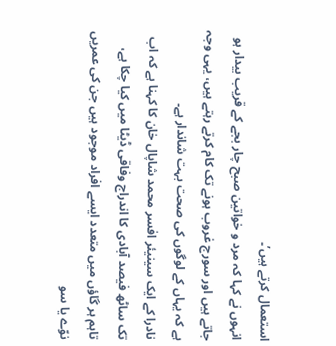استعمال کرتے ہیں’۔
انہوں نے کہا کہ مرد و خواتین صبح چار بجے کے قریب بیدار ہو جاتے ہیں اور سورج غروب ہونے تک کام کرتے رہتے ہیں، یہی وجہ ہے کہ یہاں کے لوگوں کی صحت بہت شاندار ہے۔
نادرا کے ایک سینیئر افسر محمد شاپال خان کا کہنا ہے کہ اب تک ساٹھ فیصد آبادی کا اندراج وفاقی ڈیٹا میں کیا چکا ہے، تاہم ہر گاؤں میں متعدد ایسے افراد موجود ہیں جن کی عمریں نوّے یا سو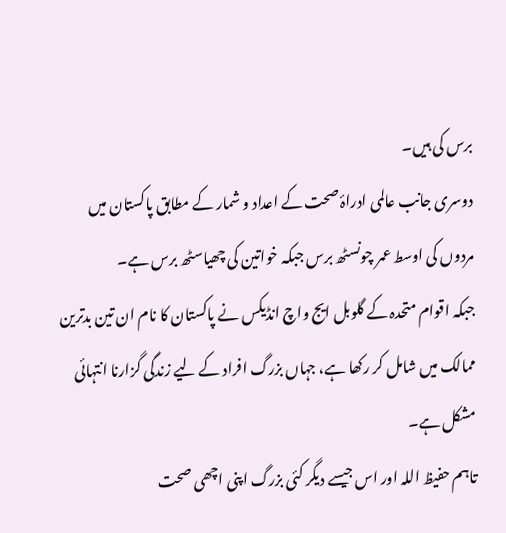برس کی ہیں۔
دوسری جانب عالمی ادراۂ صحت کے اعداد و شمار کے مطابق پاکستان میں مردوں کی اوسط عمر چونسٹھ برس جبکہ خواتین کی چھیاسٹھ برس ہے۔
جبکہ اقوام متحدہ کے گلوبل ایج واچ انڈیکس نے پاکستان کا نام ان تین بدترین ممالک میں شامل کر رکھا ہے، جہاں بزرگ افراد کے لیے زندگی گزارنا انتہائی مشکل ہے۔
تاہم حفیظ اللہ اور اس جیسے دیگر کئی بزرگ اپنی اچھی صحت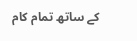کے ساتھ تمام کام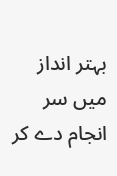بہتر انداز میں سر انجام دے کر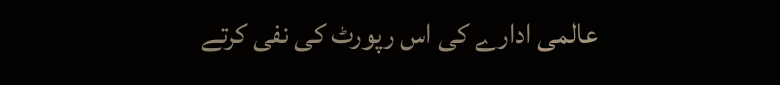عالمی ادارے کی اس رپورٹ کی نفی کرتے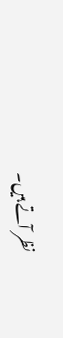نظر آتے ہیں۔